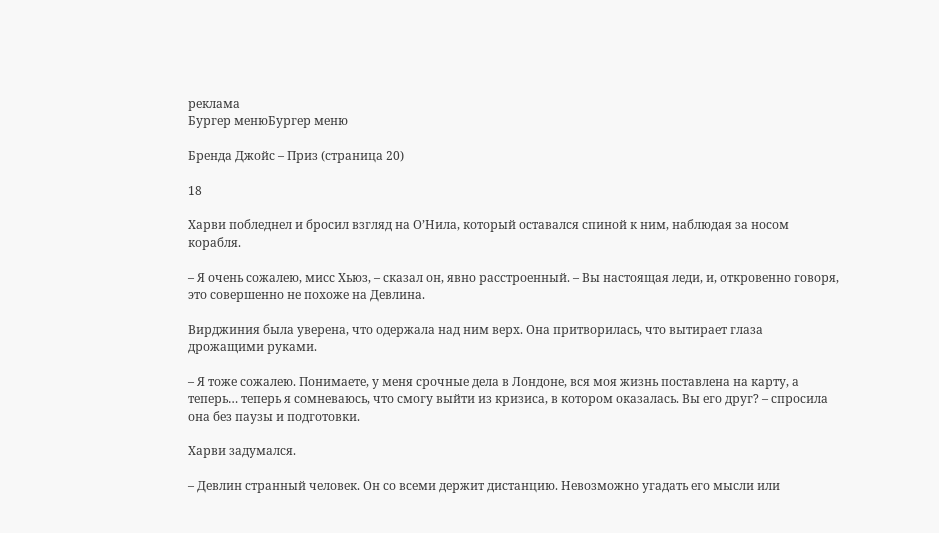реклама
Бургер менюБургер меню

Бренда Джойс – Приз (страница 20)

18

Харви побледнел и бросил взгляд на О’Нила, который оставался спиной к ним, наблюдая за носом корабля.

– Я очень сожалею, мисс Хьюз, – сказал он, явно расстроенный. – Вы настоящая леди, и, откровенно говоря, это совершенно не похоже на Девлина.

Вирджиния была уверена, что одержала над ним верх. Она притворилась, что вытирает глаза дрожащими руками.

– Я тоже сожалею. Понимаете, у меня срочные дела в Лондоне, вся моя жизнь поставлена на карту, а теперь… теперь я сомневаюсь, что смогу выйти из кризиса, в котором оказалась. Вы его друг? – спросила она без паузы и подготовки.

Харви задумался.

– Девлин странный человек. Он со всеми держит дистанцию. Невозможно угадать его мысли или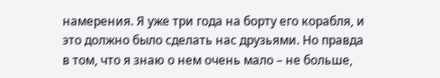намерения. Я уже три года на борту его корабля, и это должно было сделать нас друзьями. Но правда в том, что я знаю о нем очень мало – не больше,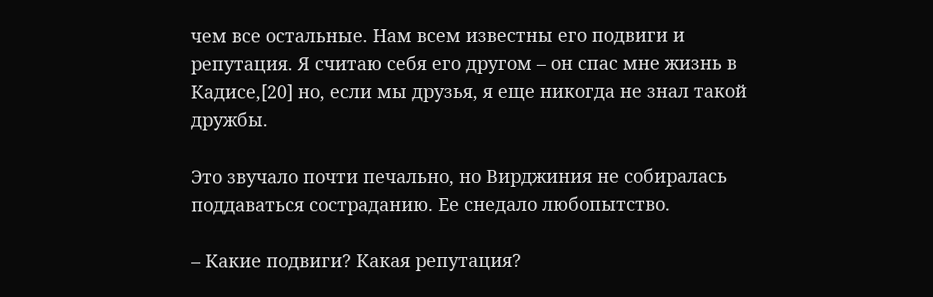чем все остальные. Нам всем известны его подвиги и репутация. Я считаю себя его другом – он спас мне жизнь в Кадисе,[20] но, если мы друзья, я еще никогда не знал такой дружбы.

Это звучало почти печально, но Вирджиния не собиралась поддаваться состраданию. Ее снедало любопытство.

– Какие подвиги? Какая репутация?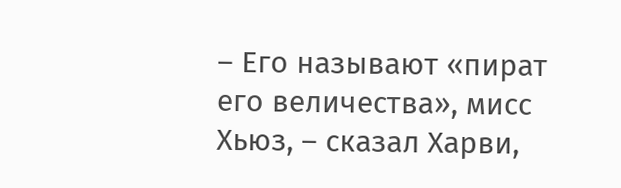– Его называют «пират его величества», мисс Хьюз, – сказал Харви,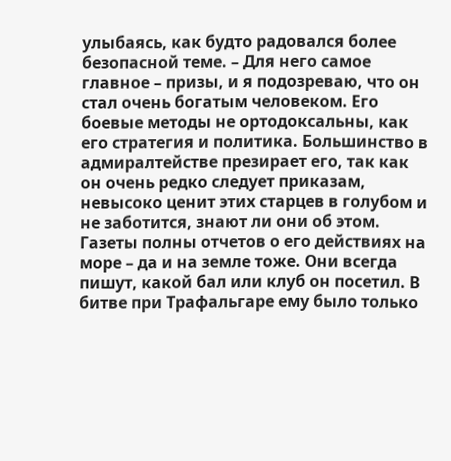улыбаясь, как будто радовался более безопасной теме. – Для него самое главное – призы, и я подозреваю, что он стал очень богатым человеком. Его боевые методы не ортодоксальны, как его стратегия и политика. Большинство в адмиралтействе презирает его, так как он очень редко следует приказам, невысоко ценит этих старцев в голубом и не заботится, знают ли они об этом. Газеты полны отчетов о его действиях на море – да и на земле тоже. Они всегда пишут, какой бал или клуб он посетил. В битве при Трафальгаре ему было только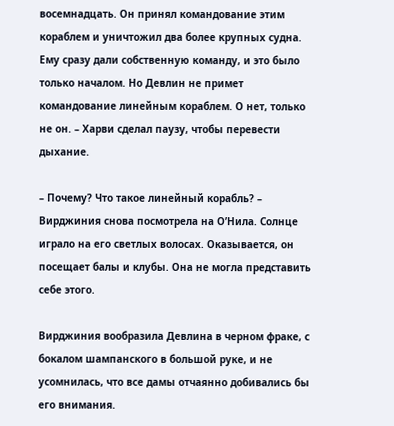восемнадцать. Он принял командование этим кораблем и уничтожил два более крупных судна. Ему сразу дали собственную команду, и это было только началом. Но Девлин не примет командование линейным кораблем. О нет, только не он. – Харви сделал паузу, чтобы перевести дыхание.

– Почему? Что такое линейный корабль? – Вирджиния снова посмотрела на О’Нила. Солнце играло на его светлых волосах. Оказывается, он посещает балы и клубы. Она не могла представить себе этого.

Вирджиния вообразила Девлина в черном фраке, с бокалом шампанского в большой руке, и не усомнилась, что все дамы отчаянно добивались бы его внимания.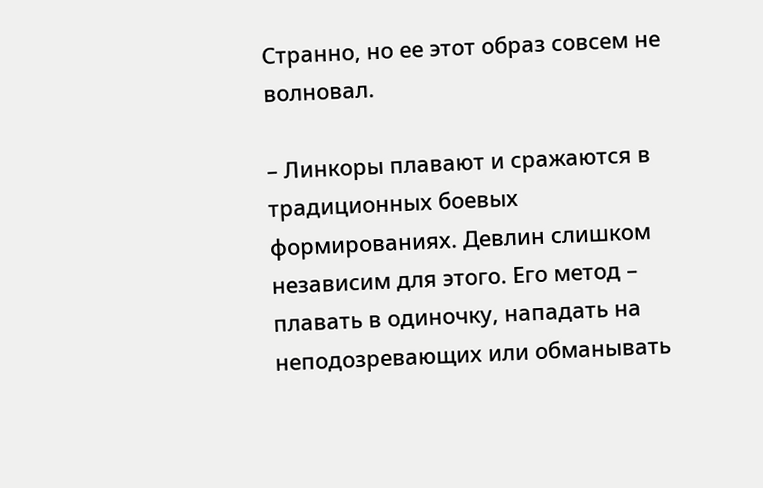Странно, но ее этот образ совсем не волновал.

– Линкоры плавают и сражаются в традиционных боевых формированиях. Девлин слишком независим для этого. Его метод – плавать в одиночку, нападать на неподозревающих или обманывать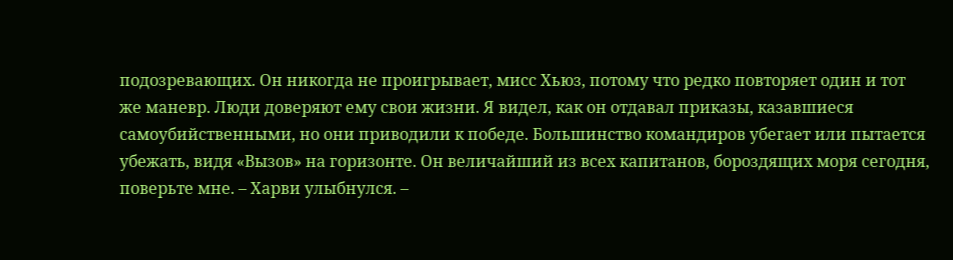подозревающих. Он никогда не проигрывает, мисс Хьюз, потому что редко повторяет один и тот же маневр. Люди доверяют ему свои жизни. Я видел, как он отдавал приказы, казавшиеся самоубийственными, но они приводили к победе. Большинство командиров убегает или пытается убежать, видя «Вызов» на горизонте. Он величайший из всех капитанов, бороздящих моря сегодня, поверьте мне. – Харви улыбнулся. –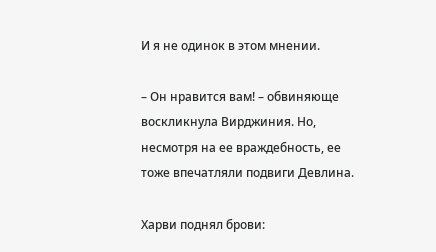И я не одинок в этом мнении.

– Он нравится вам! – обвиняюще воскликнула Вирджиния. Но, несмотря на ее враждебность, ее тоже впечатляли подвиги Девлина.

Харви поднял брови: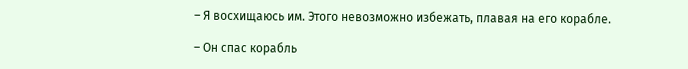– Я восхищаюсь им. Этого невозможно избежать, плавая на его корабле.

– Он спас корабль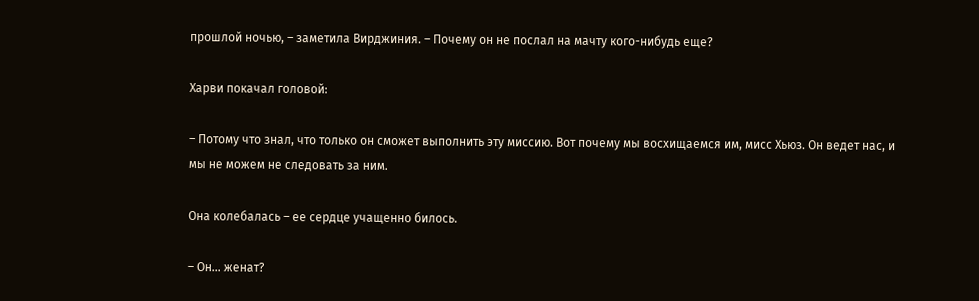прошлой ночью, – заметила Вирджиния. – Почему он не послал на мачту кого-нибудь еще?

Харви покачал головой:

– Потому что знал, что только он сможет выполнить эту миссию. Вот почему мы восхищаемся им, мисс Хьюз. Он ведет нас, и мы не можем не следовать за ним.

Она колебалась – ее сердце учащенно билось.

– Он… женат?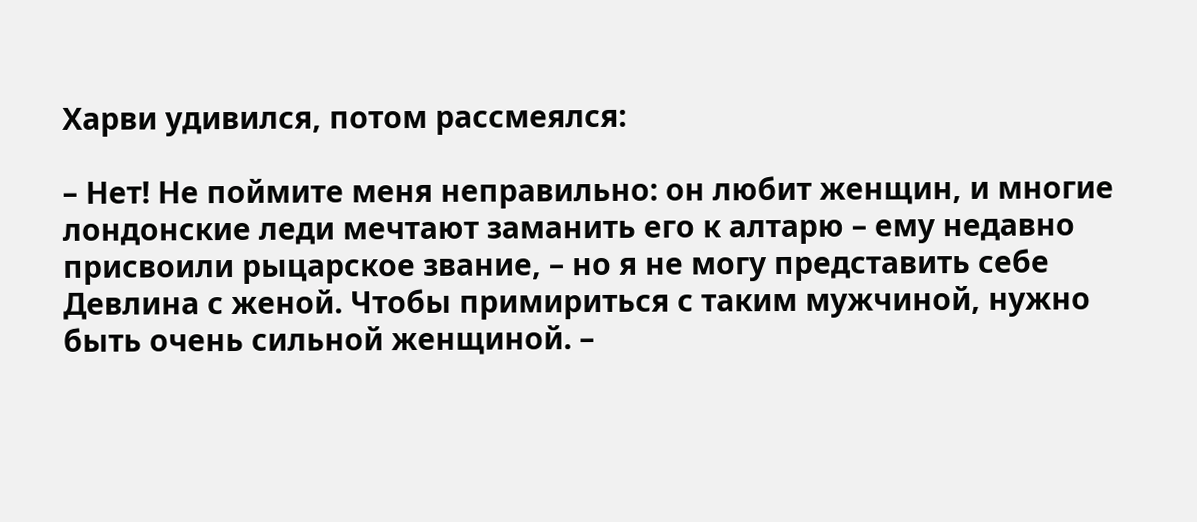Харви удивился, потом рассмеялся:

– Нет! Не поймите меня неправильно: он любит женщин, и многие лондонские леди мечтают заманить его к алтарю – ему недавно присвоили рыцарское звание, – но я не могу представить себе Девлина с женой. Чтобы примириться с таким мужчиной, нужно быть очень сильной женщиной. –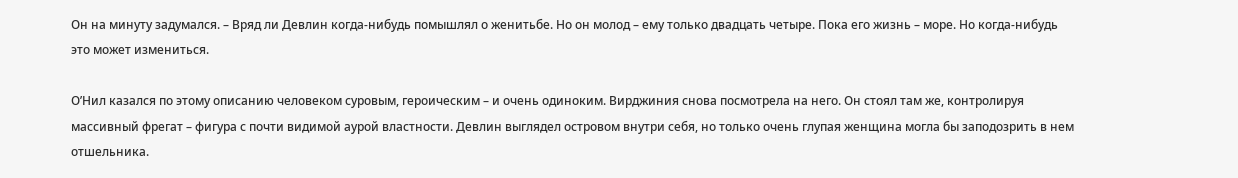Он на минуту задумался. – Вряд ли Девлин когда-нибудь помышлял о женитьбе. Но он молод – ему только двадцать четыре. Пока его жизнь – море. Но когда-нибудь это может измениться.

О’Нил казался по этому описанию человеком суровым, героическим – и очень одиноким. Вирджиния снова посмотрела на него. Он стоял там же, контролируя массивный фрегат – фигура с почти видимой аурой властности. Девлин выглядел островом внутри себя, но только очень глупая женщина могла бы заподозрить в нем отшельника.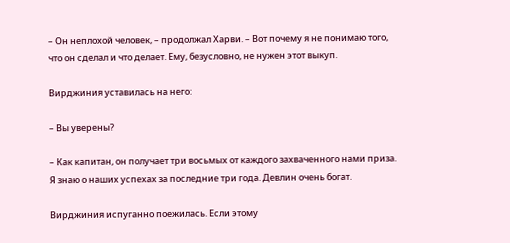– Он неплохой человек, – продолжал Харви. – Вот почему я не понимаю того, что он сделал и что делает. Ему, безусловно, не нужен этот выкуп.

Вирджиния уставилась на него:

– Вы уверены?

– Как капитан, он получает три восьмых от каждого захваченного нами приза. Я знаю о наших успехах за последние три года. Девлин очень богат.

Вирджиния испуганно поежилась. Если этому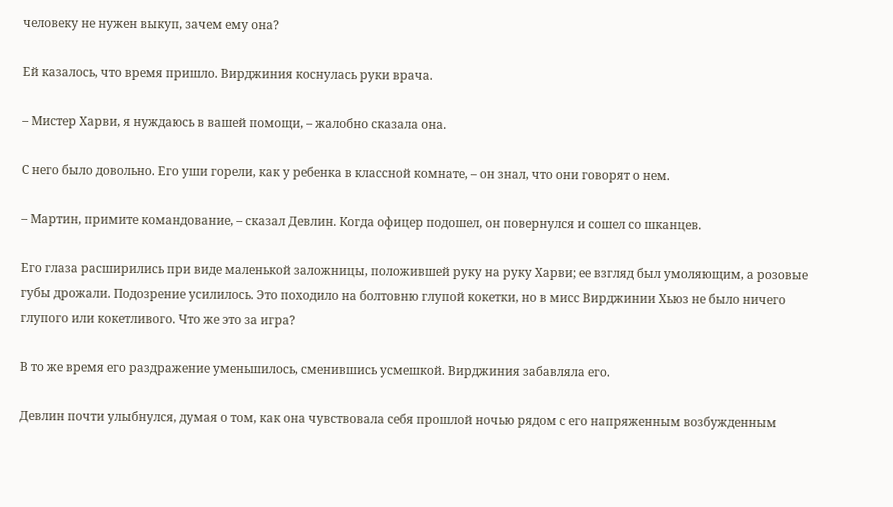человеку не нужен выкуп, зачем ему она?

Ей казалось, что время пришло. Вирджиния коснулась руки врача.

– Мистер Харви, я нуждаюсь в вашей помощи, – жалобно сказала она.

С него было довольно. Его уши горели, как у ребенка в классной комнате, – он знал, что они говорят о нем.

– Мартин, примите командование, – сказал Девлин. Когда офицер подошел, он повернулся и сошел со шканцев.

Его глаза расширились при виде маленькой заложницы, положившей руку на руку Харви; ее взгляд был умоляющим, а розовые губы дрожали. Подозрение усилилось. Это походило на болтовню глупой кокетки, но в мисс Вирджинии Хьюз не было ничего глупого или кокетливого. Что же это за игра?

В то же время его раздражение уменьшилось, сменившись усмешкой. Вирджиния забавляла его.

Девлин почти улыбнулся, думая о том, как она чувствовала себя прошлой ночью рядом с его напряженным возбужденным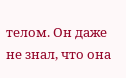телом. Он даже не знал, что она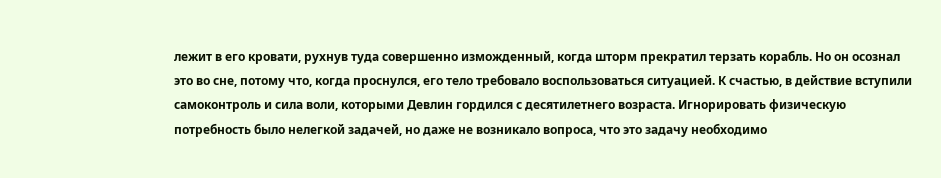лежит в его кровати, рухнув туда совершенно изможденный, когда шторм прекратил терзать корабль. Но он осознал это во сне, потому что, когда проснулся, его тело требовало воспользоваться ситуацией. К счастью, в действие вступили самоконтроль и сила воли, которыми Девлин гордился с десятилетнего возраста. Игнорировать физическую потребность было нелегкой задачей, но даже не возникало вопроса, что это задачу необходимо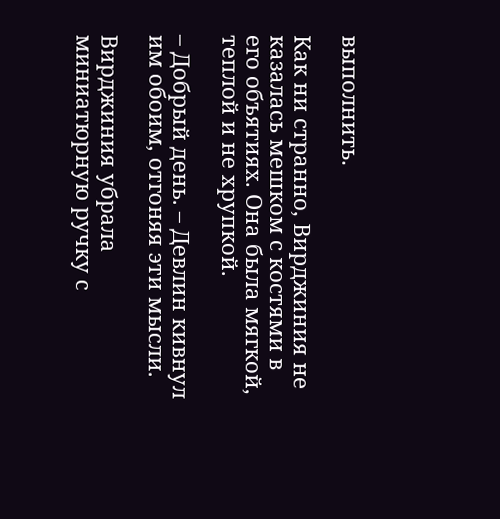выполнить.

Как ни странно, Вирджиния не казалась мешком с костями в его объятиях. Она была мягкой, теплой и не хрупкой.

– Добрый день. – Девлин кивнул им обоим, отгоняя эти мысли.

Вирджиния убрала миниатюрную ручку с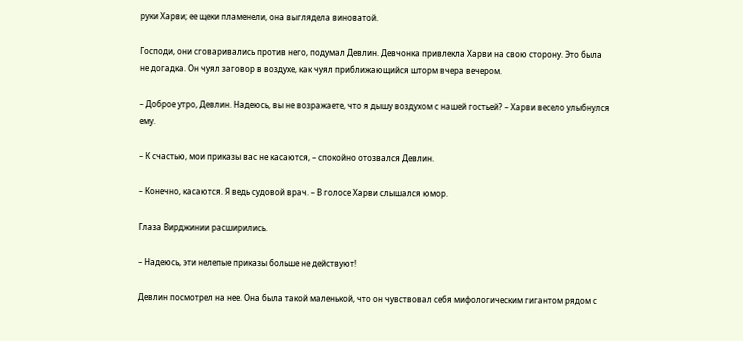руки Харви; ее щеки пламенели, она выглядела виноватой.

Господи, они сговаривались против него, подумал Девлин. Девчонка привлекла Харви на свою сторону. Это была не догадка. Он чуял заговор в воздухе, как чуял приближающийся шторм вчера вечером.

– Доброе утро, Девлин. Надеюсь, вы не возражаете, что я дышу воздухом с нашей гостьей? – Харви весело улыбнулся ему.

– К счастью, мои приказы вас не касаются, – спокойно отозвался Девлин.

– Конечно, касаются. Я ведь судовой врач. – В голосе Харви слышался юмор.

Глаза Вирджинии расширились.

– Надеюсь, эти нелепые приказы больше не действуют!

Девлин посмотрел на нее. Она была такой маленькой, что он чувствовал себя мифологическим гигантом рядом с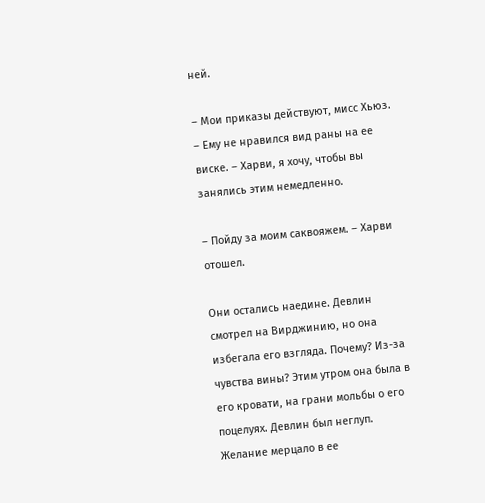ней.

– Мои приказы действуют, мисс Хьюз. – Ему не нравился вид раны на ее виске. – Харви, я хочу, чтобы вы занялись этим немедленно.

– Пойду за моим саквояжем. – Харви отошел.

Они остались наедине. Девлин смотрел на Вирджинию, но она избегала его взгляда. Почему? Из-за чувства вины? Этим утром она была в его кровати, на грани мольбы о его поцелуях. Девлин был неглуп. Желание мерцало в ее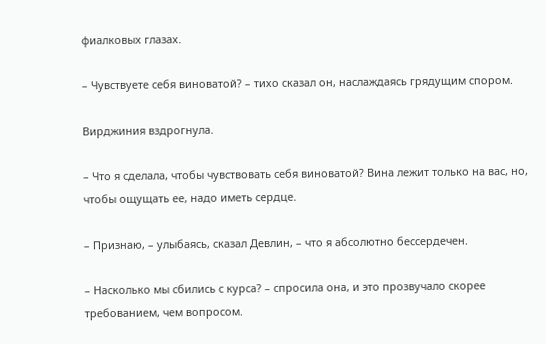фиалковых глазах.

– Чувствуете себя виноватой? – тихо сказал он, наслаждаясь грядущим спором.

Вирджиния вздрогнула.

– Что я сделала, чтобы чувствовать себя виноватой? Вина лежит только на вас, но, чтобы ощущать ее, надо иметь сердце.

– Признаю, – улыбаясь, сказал Девлин, – что я абсолютно бессердечен.

– Насколько мы сбились с курса? – спросила она, и это прозвучало скорее требованием, чем вопросом.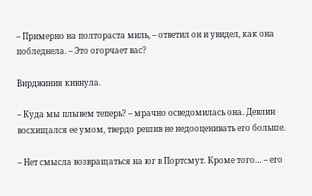– Примерно на полтораста миль, – ответил он и увидел, как она побледнела. – Это огорчает вас?

Вирджиния кивнула.

– Куда мы плывем теперь? – мрачно осведомилась она. Девлин восхищался ее умом, твердо решив не недооценивать его больше.

– Нет смысла возвращаться на юг в Портсмут. Кроме того… – его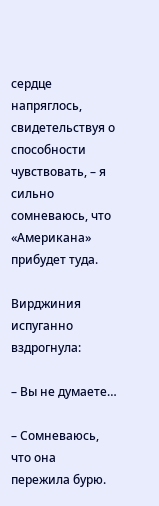сердце напряглось, свидетельствуя о способности чувствовать, – я сильно сомневаюсь, что «Американа» прибудет туда.

Вирджиния испуганно вздрогнула:

– Вы не думаете…

– Сомневаюсь, что она пережила бурю.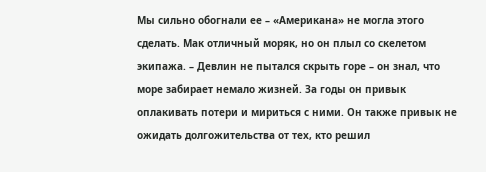Мы сильно обогнали ее – «Американа» не могла этого сделать. Мак отличный моряк, но он плыл со скелетом экипажа. – Девлин не пытался скрыть горе – он знал, что море забирает немало жизней. За годы он привык оплакивать потери и мириться с ними. Он также привык не ожидать долгожительства от тех, кто решил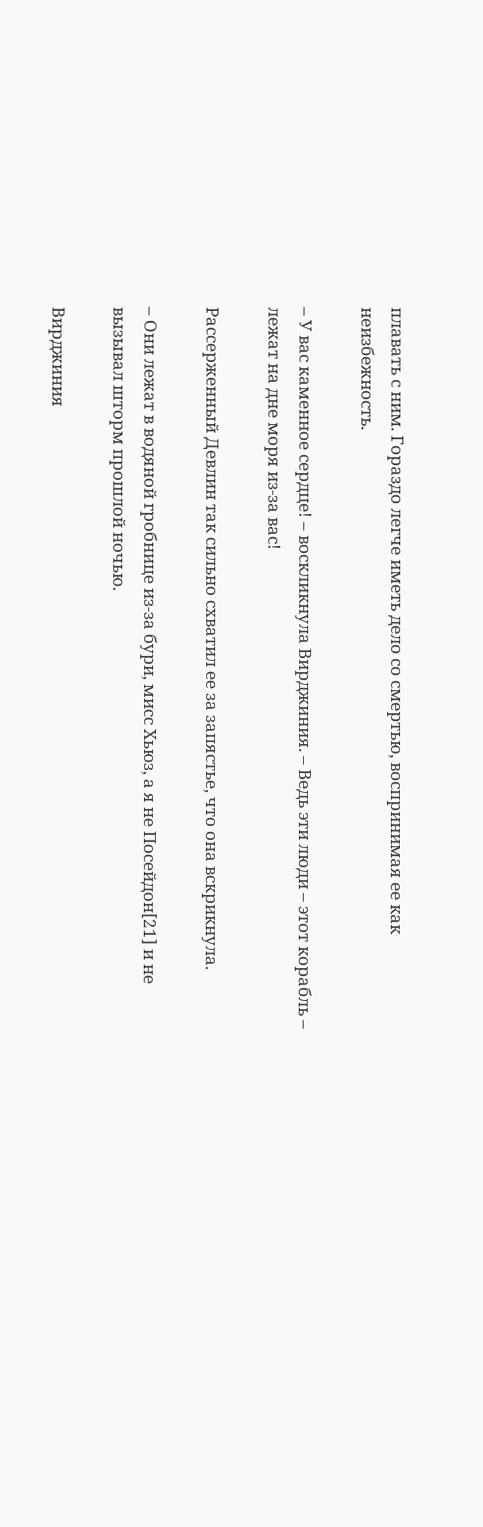плавать с ним. Гораздо легче иметь дело со смертью, воспринимая ее как неизбежность.

– У вас каменное сердце! – воскликнула Вирджиния. – Ведь эти люди – этот корабль – лежат на дне моря из-за вас!

Рассерженный Девлин так сильно схватил ее за запястье, что она вскрикнула.

– Они лежат в водяной гробнице из-за бури, мисс Хьюз, а я не Посейдон[21] и не вызывал шторм прошлой ночью.

Вирджиния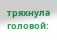тряхнула головой: